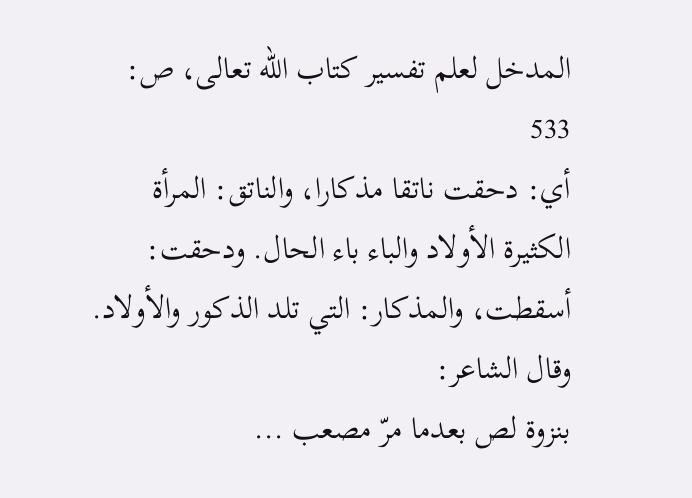المدخل لعلم تفسير كتاب الله تعالى، ص: 533
أي: دحقت ناتقا مذكارا، والناتق: المرأة الكثيرة الأولاد والباء باء الحال. ودحقت: أسقطت، والمذكار: التي تلد الذكور والأولاد.
وقال الشاعر:
بنزوة لص بعدما مرّ مصعب ...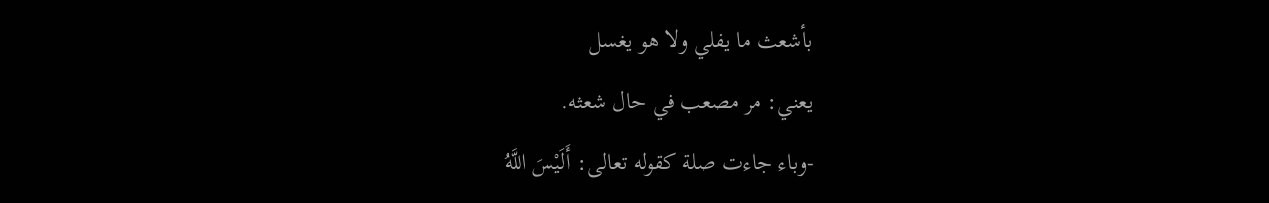بأشعث ما يفلي ولا هو يغسل
يعني: مر مصعب في حال شعثه.
-وباء جاءت صلة كقوله تعالى: أَلَيْسَ اللَّهُ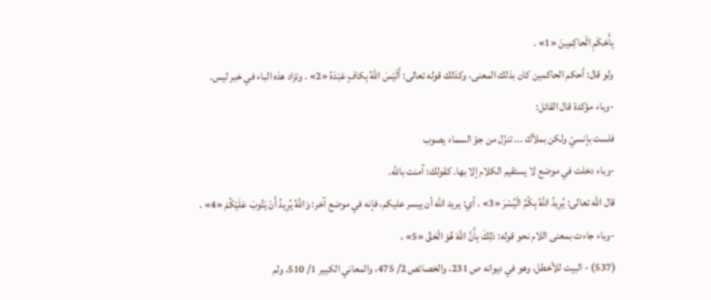بِأَحْكَمِ الْحاكِمِينَ «1» .
ولو قال: أحكم الحاكمين كان بذلك المعنى، وكذلك قوله تعالى: أَلَيْسَ اللَّهُ بِكافٍ عَبْدَهُ «2» . وتزاد هذه الباء في خبر ليس.
-وباء مؤكدة قال القائل:
فلست بإنسيّ ولكن بملأك ... تنزّل من جوّ السماء يصوب
-وباء دخلت في موضع لا يستقيم الكلام إلا بها. كقولك: آمنت باللّه.
قال اللّه تعالى: يُرِيدُ اللَّهُ بِكُمُ الْيُسْرَ «3» . أي: يريد اللّه أن ييسر عليكم، فإنه في موضع آخر: وَاللَّهُ يُرِيدُ أَنْ يَتُوبَ عَلَيْكُمْ «4» .
-وباء جاءت بمعنى اللام نحو قوله: ذلِكَ بِأَنَّ اللَّهَ هُوَ الْحَقُ «5» ،
(537) - البيت للأخطل، وهو في ديوانه ص 231، والخصائص 2/ 475، والمعاني الكبير 1/ 510، ولم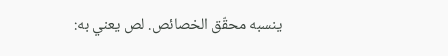ينسبه محقّق الخصائص. لص يعني به: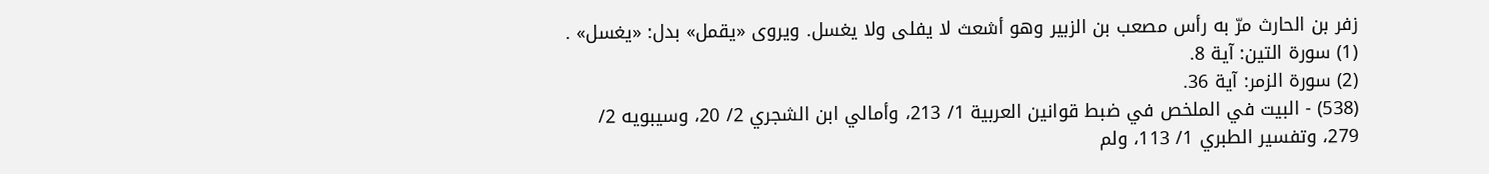زفر بن الحارث مرّ به رأس مصعب بن الزبير وهو أشعث لا يفلى ولا يغسل. ويروى «يقمل» بدل: «يغسل» .
(1) سورة التين: آية 8.
(2) سورة الزمر: آية 36.
(538) - البيت في الملخص في ضبط قوانين العربية 1/ 213، وأمالي ابن الشجري 2/ 20، وسيبويه 2/ 279، وتفسير الطبري 1/ 113، ولم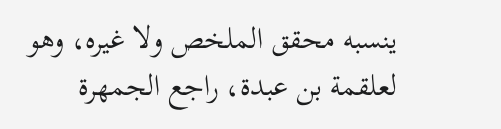ينسبه محقق الملخص ولا غيره، وهو لعلقمة بن عبدة، راجع الجمهرة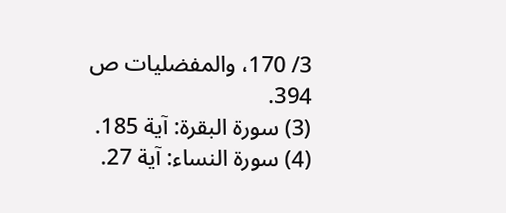3/ 170، والمفضليات ص 394.
(3) سورة البقرة: آية 185.
(4) سورة النساء: آية 27.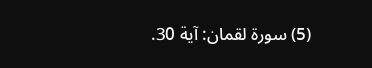(5) سورة لقمان: آية 30.